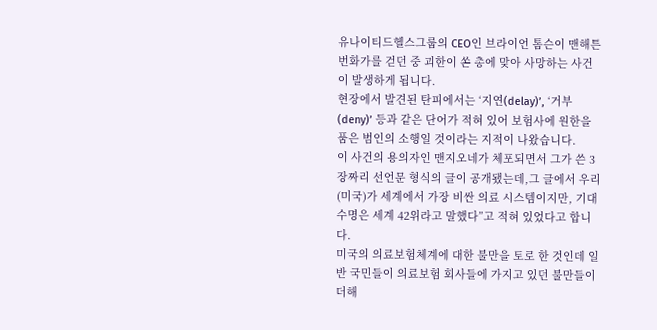유나이티드헬스그룹의 CEO인 브라이언 톰슨이 맨해튼 번화가를 걷던 중 괴한이 쏜 총에 맞아 사망하는 사건이 발생하게 됩니다.
현장에서 발견된 탄피에서는 ‘지연(delay)’, ‘거부(deny)’ 등과 같은 단어가 적혀 있어 보험사에 원한을 품은 범인의 소행일 것이라는 지적이 나왔습니다.
이 사건의 용의자인 맨지오네가 체포되면서 그가 쓴 3장짜리 선언문 형식의 글이 공개됐는데,그 글에서 우리(미국)가 세계에서 가장 비싼 의료 시스템이지만, 기대 수명은 세계 42위라고 말했다”고 적혀 있었다고 합니다.
미국의 의료보험체계에 대한 불만을 토로 한 것인데 일반 국민들이 의료보험 회사들에 가지고 있던 불만들이 더해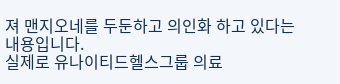져 맨지오네를 두둔하고 의인화 하고 있다는 내용입니다.
실제로 유나이티드헬스그룹 의료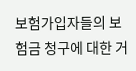보험가입자들의 보험금 청구에 대한 거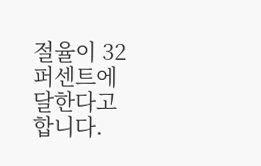절율이 32퍼센트에 달한다고 합니다.